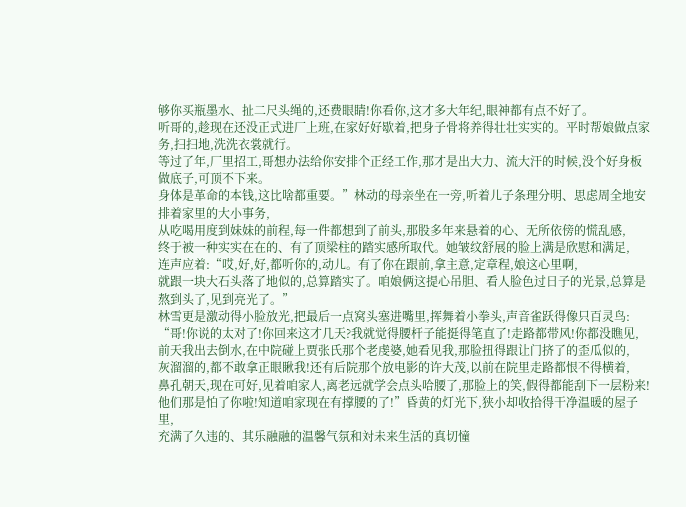够你买瓶墨水、扯二尺头绳的,还费眼睛!你看你,这才多大年纪,眼神都有点不好了。
听哥的,趁现在还没正式进厂上班,在家好好歇着,把身子骨将养得壮壮实实的。平时帮娘做点家务,扫扫地,洗洗衣裳就行。
等过了年,厂里招工,哥想办法给你安排个正经工作,那才是出大力、流大汗的时候,没个好身板做底子,可顶不下来。
身体是革命的本钱,这比啥都重要。”林动的母亲坐在一旁,听着儿子条理分明、思虑周全地安排着家里的大小事务,
从吃喝用度到妹妹的前程,每一件都想到了前头,那股多年来悬着的心、无所依傍的慌乱感,
终于被一种实实在在的、有了顶梁柱的踏实感所取代。她皱纹舒展的脸上满是欣慰和满足,
连声应着:“哎,好,好,都听你的,动儿。有了你在跟前,拿主意,定章程,娘这心里啊,
就跟一块大石头落了地似的,总算踏实了。咱娘俩这提心吊胆、看人脸色过日子的光景,总算是熬到头了,见到亮光了。”
林雪更是激动得小脸放光,把最后一点窝头塞进嘴里,挥舞着小拳头,声音雀跃得像只百灵鸟:
“哥!你说的太对了!你回来这才几天?我就觉得腰杆子能挺得笔直了!走路都带风!你都没瞧见,
前天我出去倒水,在中院碰上贾张氏那个老虔婆,她看见我,那脸扭得跟让门挤了的歪瓜似的,
灰溜溜的,都不敢拿正眼瞅我!还有后院那个放电影的许大茂,以前在院里走路都恨不得横着,
鼻孔朝天,现在可好,见着咱家人,离老远就学会点头哈腰了,那脸上的笑,假得都能刮下一层粉来!
他们那是怕了你啦!知道咱家现在有撑腰的了!”昏黄的灯光下,狭小却收拾得干净温暖的屋子里,
充满了久违的、其乐融融的温馨气氛和対未来生活的真切憧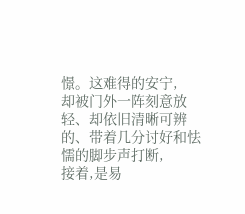憬。这难得的安宁,
却被门外一阵刻意放轻、却依旧清晰可辨的、带着几分讨好和怯懦的脚步声打断,
接着,是易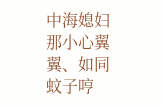中海媳妇那小心翼翼、如同蚊子哼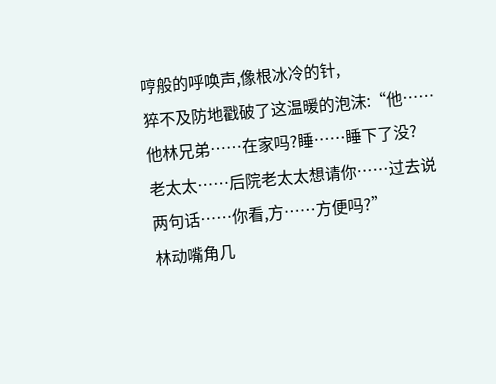哼般的呼唤声,像根冰冷的针,
猝不及防地戳破了这温暖的泡沫:“他……他林兄弟……在家吗?睡……睡下了没?
老太太……后院老太太想请你……过去说两句话……你看,方……方便吗?”
林动嘴角几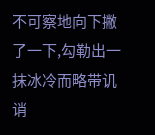不可察地向下撇了一下,勾勒出一抹冰冷而略带讥诮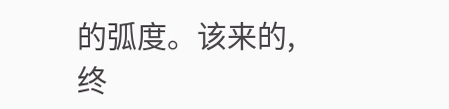的弧度。该来的,终